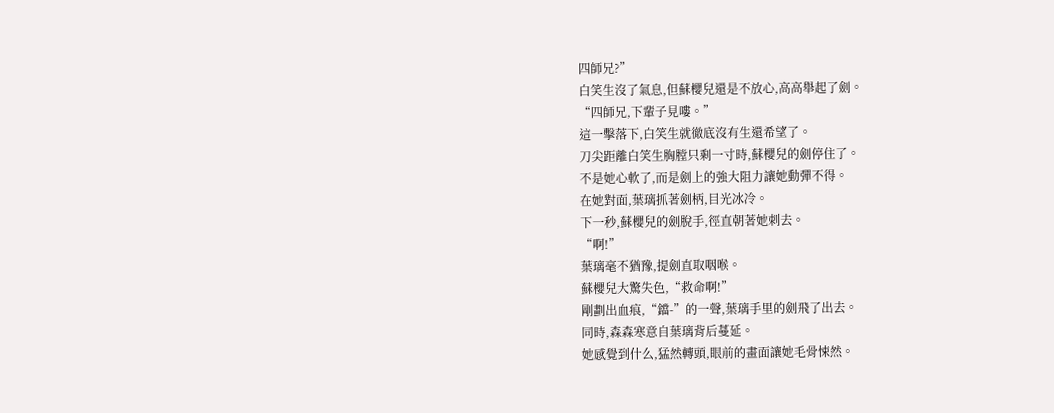四師兄?”
白笑生沒了氣息,但蘇櫻兒還是不放心,高高舉起了劍。
“四師兄,下輩子見嘍。”
這一擊落下,白笑生就徹底沒有生還希望了。
刀尖距離白笑生胸膛只剩一寸時,蘇櫻兒的劍停住了。
不是她心軟了,而是劍上的強大阻力讓她動彈不得。
在她對面,葉璃抓著劍柄,目光冰冷。
下一秒,蘇櫻兒的劍脫手,徑直朝著她刺去。
“啊!”
葉璃毫不猶豫,提劍直取咽喉。
蘇櫻兒大驚失色,“救命啊!”
剛劃出血痕,“鐺-”的一聲,葉璃手里的劍飛了出去。
同時,森森寒意自葉璃背后蔓延。
她感覺到什么,猛然轉頭,眼前的畫面讓她毛骨悚然。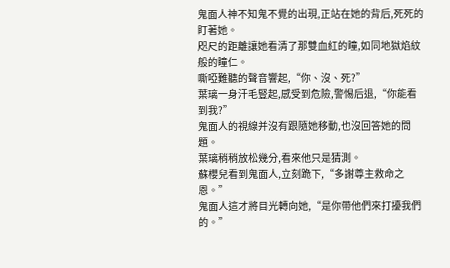鬼面人神不知鬼不覺的出現,正站在她的背后,死死的盯著她。
咫尺的距離讓她看清了那雙血紅的瞳,如同地獄焰紋般的瞳仁。
嘶啞難聽的聲音響起,“你、沒、死?”
葉璃一身汗毛豎起,感受到危險,警惕后退,“你能看到我?”
鬼面人的視線并沒有跟隨她移動,也沒回答她的問題。
葉璃稍稍放松幾分,看來他只是猜測。
蘇櫻兒看到鬼面人,立刻跪下,“多謝尊主救命之恩。”
鬼面人這才將目光轉向她,“是你帶他們來打擾我們的。”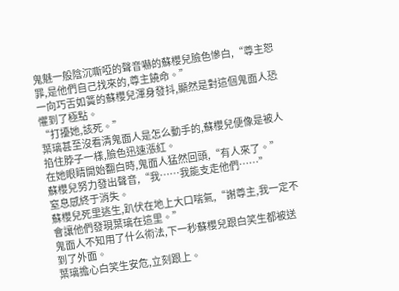鬼魅一般陰沉嘶啞的聲音嚇的蘇櫻兒臉色慘白,“尊主恕罪,是他們自己找來的,尊主饒命。”
一向巧舌如簧的蘇櫻兒渾身發抖,顯然是對這個鬼面人恐懼到了極點。
“打擾她,該死。”
葉璃甚至沒看清鬼面人是怎么動手的,蘇櫻兒便像是被人掐住脖子一樣,臉色迅速漲紅。
在她眼睛開始翻白時,鬼面人猛然回頭,“有人來了。”
蘇櫻兒努力發出聲音,“我……我能支走他們……”
窒息感終于消失。
蘇櫻兒死里逃生,趴伏在地上大口喘氣,“謝尊主,我一定不會讓他們發現葉璃在這里。”
鬼面人不知用了什么術法,下一秒蘇櫻兒跟白笑生都被送到了外面。
葉璃擔心白笑生安危,立刻跟上。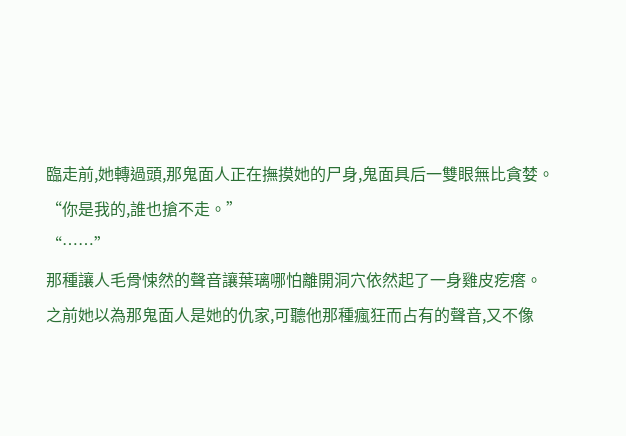臨走前,她轉過頭,那鬼面人正在撫摸她的尸身,鬼面具后一雙眼無比貪婪。
“你是我的,誰也搶不走。”
“……”
那種讓人毛骨悚然的聲音讓葉璃哪怕離開洞穴依然起了一身雞皮疙瘩。
之前她以為那鬼面人是她的仇家,可聽他那種瘋狂而占有的聲音,又不像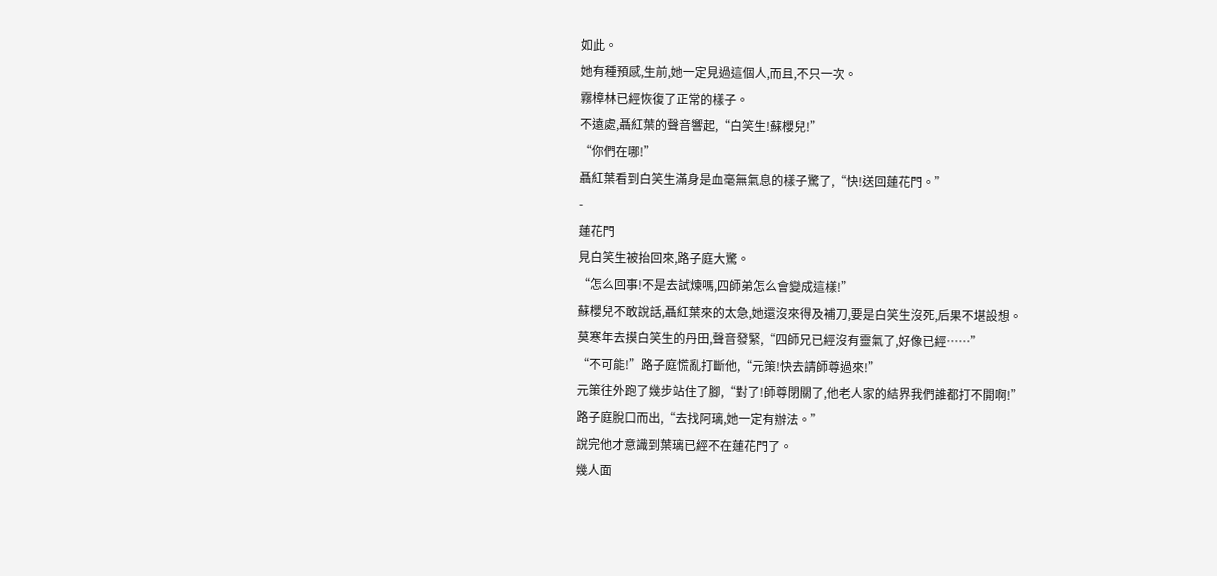如此。
她有種預感,生前,她一定見過這個人,而且,不只一次。
霧樟林已經恢復了正常的樣子。
不遠處,聶紅葉的聲音響起,“白笑生!蘇櫻兒!”
“你們在哪!”
聶紅葉看到白笑生滿身是血毫無氣息的樣子驚了,“快!送回蓮花門。”
-
蓮花門
見白笑生被抬回來,路子庭大驚。
“怎么回事!不是去試煉嗎,四師弟怎么會變成這樣!”
蘇櫻兒不敢說話,聶紅葉來的太急,她還沒來得及補刀,要是白笑生沒死,后果不堪設想。
莫寒年去摸白笑生的丹田,聲音發緊,“四師兄已經沒有靈氣了,好像已經……”
“不可能!”路子庭慌亂打斷他,“元策!快去請師尊過來!”
元策往外跑了幾步站住了腳,“對了!師尊閉關了,他老人家的結界我們誰都打不開啊!”
路子庭脫口而出,“去找阿璃,她一定有辦法。”
說完他才意識到葉璃已經不在蓮花門了。
幾人面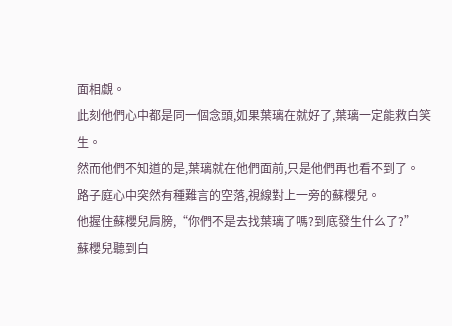面相覷。
此刻他們心中都是同一個念頭,如果葉璃在就好了,葉璃一定能救白笑生。
然而他們不知道的是,葉璃就在他們面前,只是他們再也看不到了。
路子庭心中突然有種難言的空落,視線對上一旁的蘇櫻兒。
他握住蘇櫻兒肩膀,“你們不是去找葉璃了嗎?到底發生什么了?”
蘇櫻兒聽到白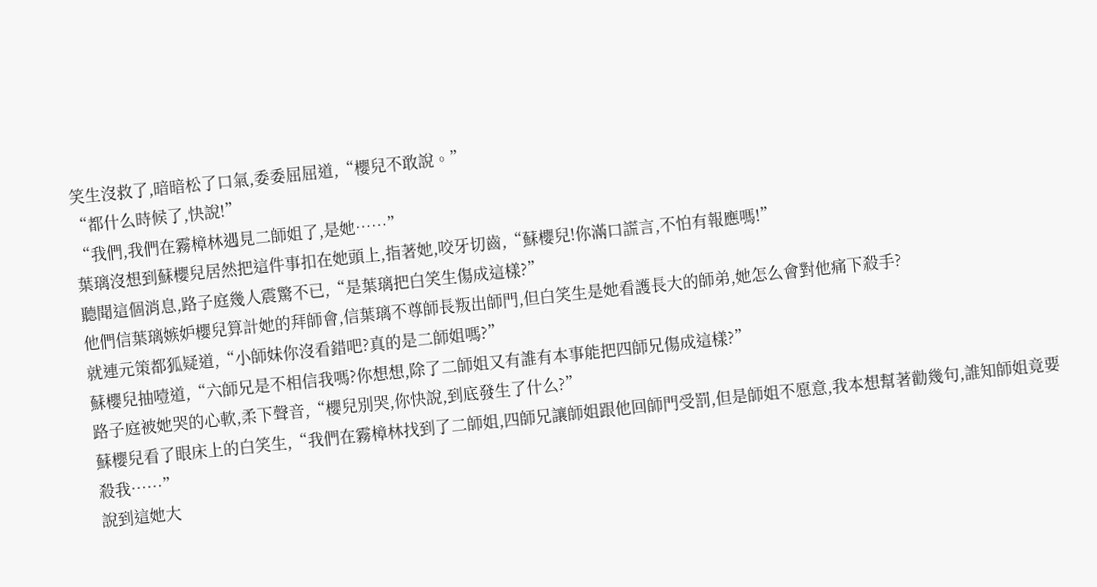笑生沒救了,暗暗松了口氣,委委屈屈道,“櫻兒不敢說。”
“都什么時候了,快說!”
“我們,我們在霧樟林遇見二師姐了,是她……”
葉璃沒想到蘇櫻兒居然把這件事扣在她頭上,指著她,咬牙切齒,“蘇櫻兒!你滿口謊言,不怕有報應嗎!”
聽聞這個消息,路子庭幾人震驚不已,“是葉璃把白笑生傷成這樣?”
他們信葉璃嫉妒櫻兒算計她的拜師會,信葉璃不尊師長叛出師門,但白笑生是她看護長大的師弟,她怎么會對他痛下殺手?
就連元策都狐疑道,“小師妹你沒看錯吧?真的是二師姐嗎?”
蘇櫻兒抽噎道,“六師兄是不相信我嗎?你想想,除了二師姐又有誰有本事能把四師兄傷成這樣?”
路子庭被她哭的心軟,柔下聲音,“櫻兒別哭,你快說,到底發生了什么?”
蘇櫻兒看了眼床上的白笑生,“我們在霧樟林找到了二師姐,四師兄讓師姐跟他回師門受罰,但是師姐不愿意,我本想幫著勸幾句,誰知師姐竟要殺我……”
說到這她大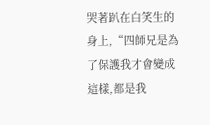哭著趴在白笑生的身上,“四師兄是為了保護我才會變成這樣,都是我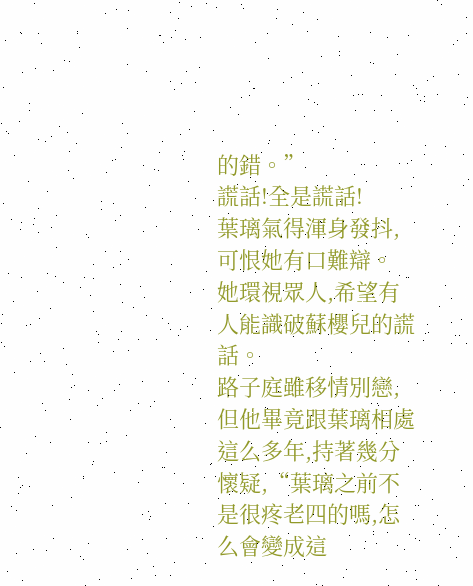的錯。”
謊話!全是謊話!
葉璃氣得渾身發抖,可恨她有口難辯。
她環視眾人,希望有人能識破蘇櫻兒的謊話。
路子庭雖移情別戀,但他畢竟跟葉璃相處這么多年,持著幾分懷疑,“葉璃之前不是很疼老四的嗎,怎么會變成這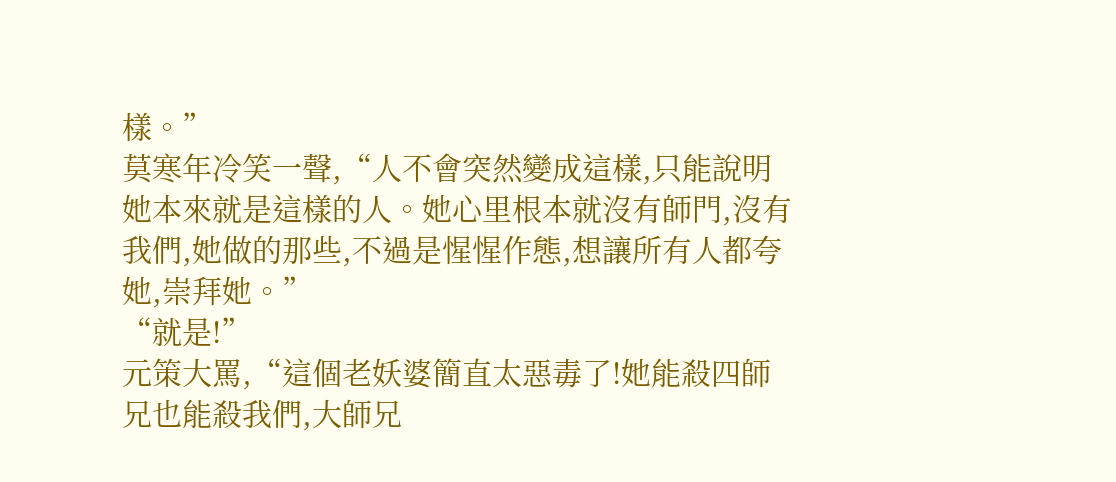樣。”
莫寒年冷笑一聲,“人不會突然變成這樣,只能說明她本來就是這樣的人。她心里根本就沒有師門,沒有我們,她做的那些,不過是惺惺作態,想讓所有人都夸她,崇拜她。”
“就是!”
元策大罵,“這個老妖婆簡直太惡毒了!她能殺四師兄也能殺我們,大師兄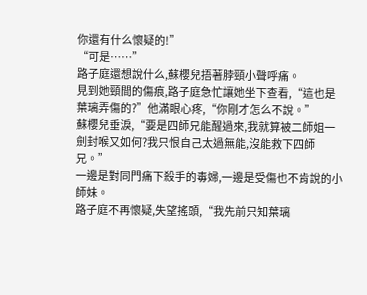你還有什么懷疑的!”
“可是……”
路子庭還想說什么,蘇櫻兒捂著脖頸小聲呼痛。
見到她頸間的傷痕,路子庭急忙讓她坐下查看,“這也是葉璃弄傷的?”他滿眼心疼,“你剛才怎么不說。”
蘇櫻兒垂淚,“要是四師兄能醒過來,我就算被二師姐一劍封喉又如何?我只恨自己太過無能,沒能救下四師兄。”
一邊是對同門痛下殺手的毒婦,一邊是受傷也不肯說的小師妹。
路子庭不再懷疑,失望搖頭,“我先前只知葉璃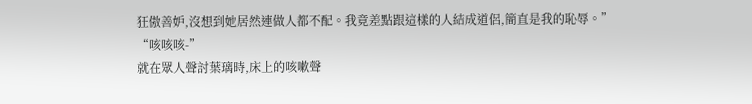狂傲善妒,沒想到她居然連做人都不配。我竟差點跟這樣的人結成道侶,簡直是我的恥辱。”
“咳咳咳-”
就在眾人聲討葉璃時,床上的咳嗽聲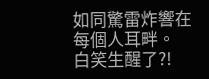如同驚雷炸響在每個人耳畔。
白笑生醒了?!